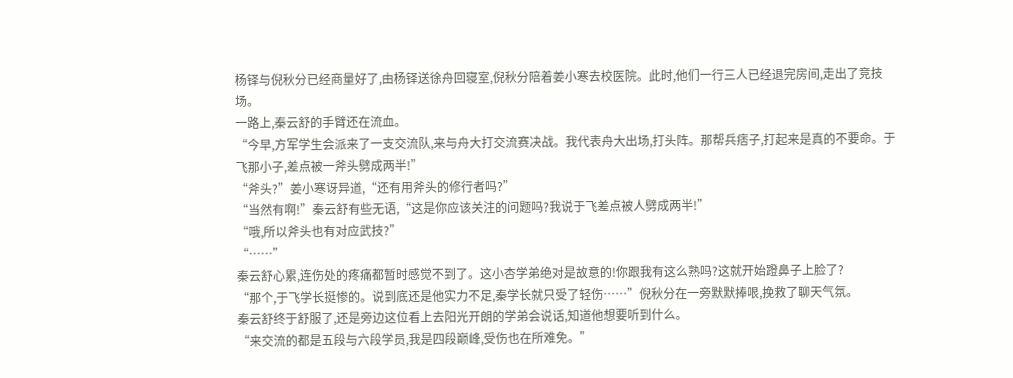杨铎与倪秋分已经商量好了,由杨铎送徐舟回寝室,倪秋分陪着姜小寒去校医院。此时,他们一行三人已经退完房间,走出了竞技场。
一路上,秦云舒的手臂还在流血。
“今早,方军学生会派来了一支交流队,来与舟大打交流赛决战。我代表舟大出场,打头阵。那帮兵痞子,打起来是真的不要命。于飞那小子,差点被一斧头劈成两半!”
“斧头?”姜小寒讶异道,“还有用斧头的修行者吗?”
“当然有啊!”秦云舒有些无语,“这是你应该关注的问题吗?我说于飞差点被人劈成两半!”
“哦,所以斧头也有对应武技?”
“……”
秦云舒心累,连伤处的疼痛都暂时感觉不到了。这小杏学弟绝对是故意的!你跟我有这么熟吗?这就开始蹬鼻子上脸了?
“那个,于飞学长挺惨的。说到底还是他实力不足,秦学长就只受了轻伤……”倪秋分在一旁默默捧哏,挽救了聊天气氛。
秦云舒终于舒服了,还是旁边这位看上去阳光开朗的学弟会说话,知道他想要听到什么。
“来交流的都是五段与六段学员,我是四段巅峰,受伤也在所难免。”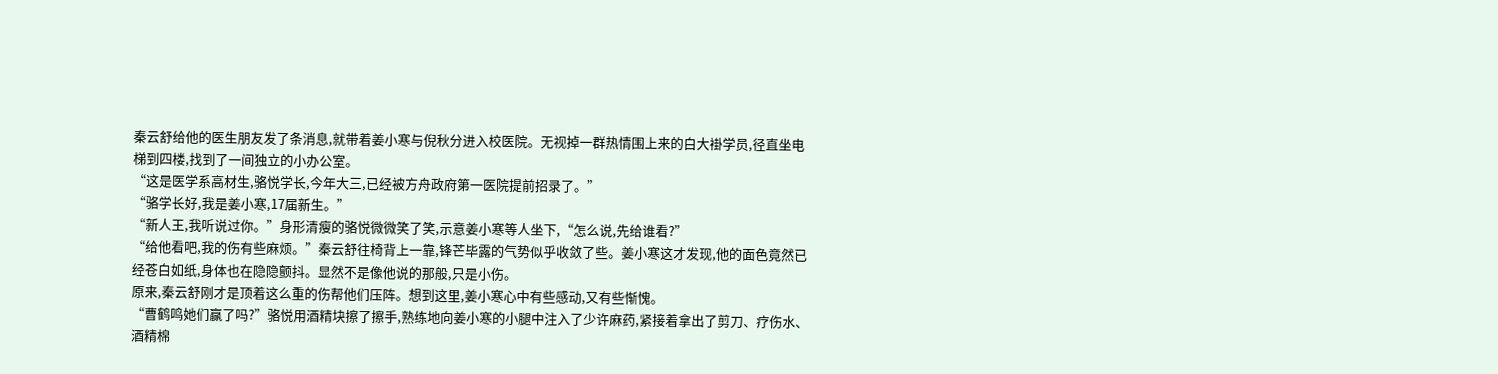秦云舒给他的医生朋友发了条消息,就带着姜小寒与倪秋分进入校医院。无视掉一群热情围上来的白大褂学员,径直坐电梯到四楼,找到了一间独立的小办公室。
“这是医学系高材生,骆悦学长,今年大三,已经被方舟政府第一医院提前招录了。”
“骆学长好,我是姜小寒,17届新生。”
“新人王,我听说过你。”身形清瘦的骆悦微微笑了笑,示意姜小寒等人坐下,“怎么说,先给谁看?”
“给他看吧,我的伤有些麻烦。”秦云舒往椅背上一靠,锋芒毕露的气势似乎收敛了些。姜小寒这才发现,他的面色竟然已经苍白如纸,身体也在隐隐颤抖。显然不是像他说的那般,只是小伤。
原来,秦云舒刚才是顶着这么重的伤帮他们压阵。想到这里,姜小寒心中有些感动,又有些惭愧。
“曹鹤鸣她们赢了吗?”骆悦用酒精块擦了擦手,熟练地向姜小寒的小腿中注入了少许麻药,紧接着拿出了剪刀、疗伤水、酒精棉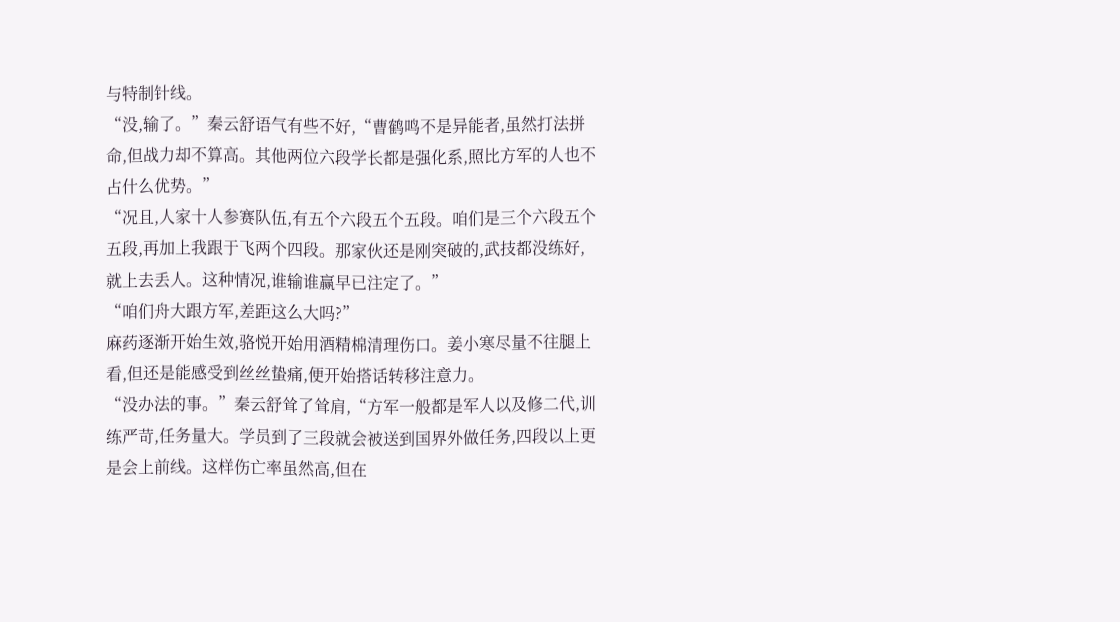与特制针线。
“没,输了。”秦云舒语气有些不好,“曹鹤鸣不是异能者,虽然打法拼命,但战力却不算高。其他两位六段学长都是强化系,照比方军的人也不占什么优势。”
“况且,人家十人参赛队伍,有五个六段五个五段。咱们是三个六段五个五段,再加上我跟于飞两个四段。那家伙还是刚突破的,武技都没练好,就上去丢人。这种情况,谁输谁赢早已注定了。”
“咱们舟大跟方军,差距这么大吗?”
麻药逐渐开始生效,骆悦开始用酒精棉清理伤口。姜小寒尽量不往腿上看,但还是能感受到丝丝蛰痛,便开始搭话转移注意力。
“没办法的事。”秦云舒耸了耸肩,“方军一般都是军人以及修二代,训练严苛,任务量大。学员到了三段就会被送到国界外做任务,四段以上更是会上前线。这样伤亡率虽然高,但在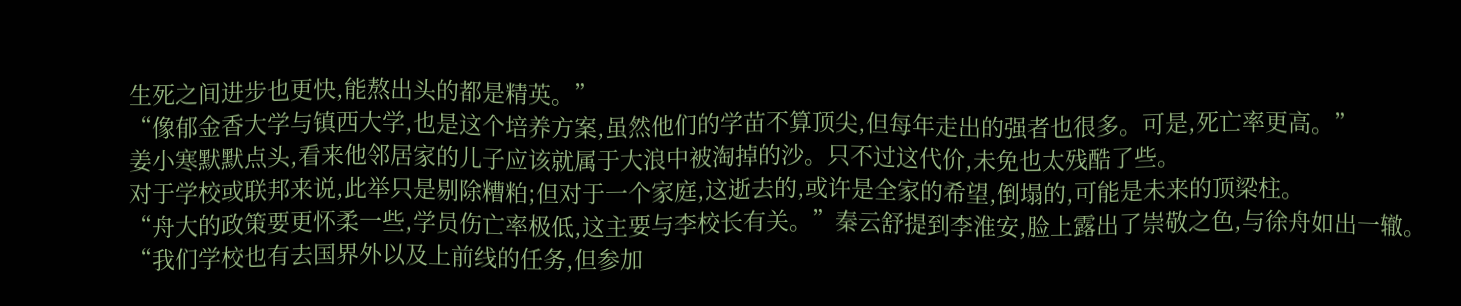生死之间进步也更快,能熬出头的都是精英。”
“像郁金香大学与镇西大学,也是这个培养方案,虽然他们的学苗不算顶尖,但每年走出的强者也很多。可是,死亡率更高。”
姜小寒默默点头,看来他邻居家的儿子应该就属于大浪中被淘掉的沙。只不过这代价,未免也太残酷了些。
对于学校或联邦来说,此举只是剔除糟粕;但对于一个家庭,这逝去的,或许是全家的希望,倒塌的,可能是未来的顶梁柱。
“舟大的政策要更怀柔一些,学员伤亡率极低,这主要与李校长有关。”秦云舒提到李淮安,脸上露出了崇敬之色,与徐舟如出一辙。
“我们学校也有去国界外以及上前线的任务,但参加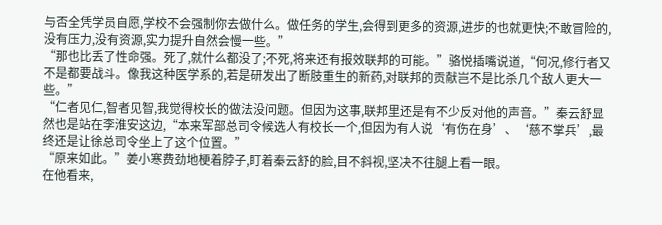与否全凭学员自愿,学校不会强制你去做什么。做任务的学生,会得到更多的资源,进步的也就更快;不敢冒险的,没有压力,没有资源,实力提升自然会慢一些。”
“那也比丢了性命强。死了,就什么都没了;不死,将来还有报效联邦的可能。”骆悦插嘴说道,“何况,修行者又不是都要战斗。像我这种医学系的,若是研发出了断肢重生的新药,对联邦的贡献岂不是比杀几个敌人更大一些。”
“仁者见仁,智者见智,我觉得校长的做法没问题。但因为这事,联邦里还是有不少反对他的声音。”秦云舒显然也是站在李淮安这边,“本来军部总司令候选人有校长一个,但因为有人说‘有伤在身’、‘慈不掌兵’,最终还是让徐总司令坐上了这个位置。”
“原来如此。”姜小寒费劲地梗着脖子,盯着秦云舒的脸,目不斜视,坚决不往腿上看一眼。
在他看来,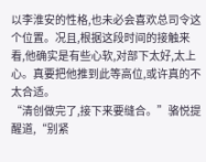以李淮安的性格,也未必会喜欢总司令这个位置。况且,根据这段时间的接触来看,他确实是有些心软,对部下太好,太上心。真要把他推到此等高位,或许真的不太合适。
“清创做完了,接下来要缝合。”骆悦提醒道,“别紧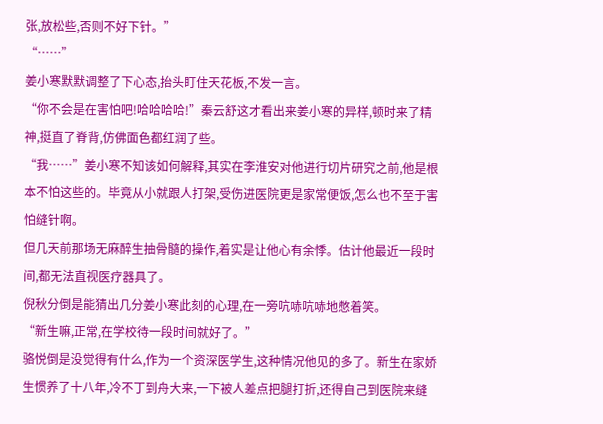张,放松些,否则不好下针。”
“……”
姜小寒默默调整了下心态,抬头盯住天花板,不发一言。
“你不会是在害怕吧!哈哈哈哈!”秦云舒这才看出来姜小寒的异样,顿时来了精神,挺直了脊背,仿佛面色都红润了些。
“我……”姜小寒不知该如何解释,其实在李淮安对他进行切片研究之前,他是根本不怕这些的。毕竟从小就跟人打架,受伤进医院更是家常便饭,怎么也不至于害怕缝针啊。
但几天前那场无麻醉生抽骨髓的操作,着实是让他心有余悸。估计他最近一段时间,都无法直视医疗器具了。
倪秋分倒是能猜出几分姜小寒此刻的心理,在一旁吭哧吭哧地憋着笑。
“新生嘛,正常,在学校待一段时间就好了。”
骆悦倒是没觉得有什么,作为一个资深医学生,这种情况他见的多了。新生在家娇生惯养了十八年,冷不丁到舟大来,一下被人差点把腿打折,还得自己到医院来缝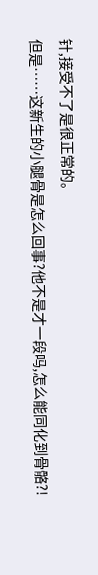针,接受不了是很正常的。
但是……这新生的小腿骨是怎么回事?他不是才一段吗,怎么能同化到骨骼?!